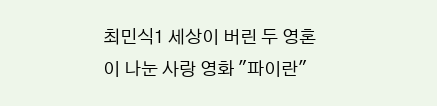최민식1 세상이 버린 두 영혼이 나눈 사랑 영화 "파이란"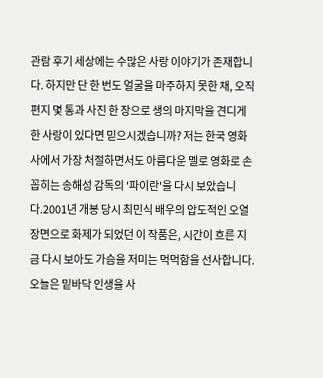관람 후기 세상에는 수많은 사랑 이야기가 존재합니다. 하지만 단 한 번도 얼굴을 마주하지 못한 채, 오직 편지 몇 통과 사진 한 장으로 생의 마지막을 견디게 한 사랑이 있다면 믿으시겠습니까? 저는 한국 영화사에서 가장 처절하면서도 아름다운 멜로 영화로 손꼽히는 송해성 감독의 '파이란'을 다시 보았습니다.2001년 개봉 당시 최민식 배우의 압도적인 오열 장면으로 화제가 되었던 이 작품은, 시간이 흐른 지금 다시 보아도 가슴을 저미는 먹먹함을 선사합니다.오늘은 밑바닥 인생을 사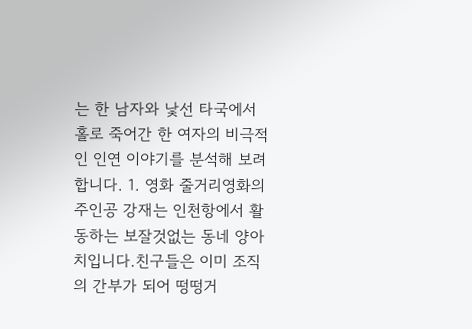는 한 남자와 낯선 타국에서 홀로 죽어간 한 여자의 비극적인 인연 이야기를 분석해 보려 합니다. 1. 영화 줄거리영화의 주인공 강재는 인천항에서 활동하는 보잘것없는 동네 양아치입니다.친구들은 이미 조직의 간부가 되어 떵떵거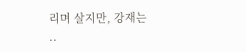리며 살지만, 강재는 ..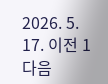2026. 5. 17. 이전 1 다음